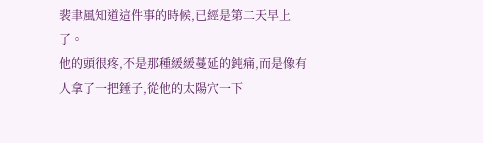裴聿風知道這件事的時候,已經是第二天早上了。
他的頭很疼,不是那種緩緩蔓延的鈍痛,而是像有人拿了一把錘子,從他的太陽穴一下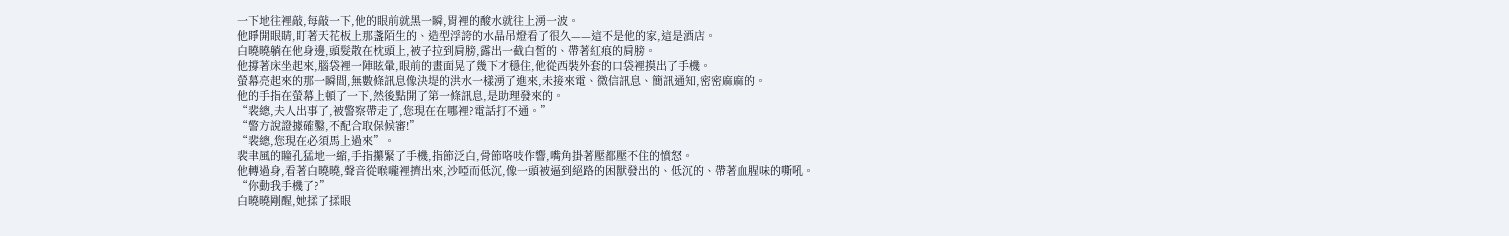一下地往裡敲,每敲一下,他的眼前就黑一瞬,胃裡的酸水就往上湧一波。
他睜開眼睛,盯著天花板上那盞陌生的、造型浮誇的水晶吊燈看了很久——這不是他的家,這是酒店。
白曉曉躺在他身邊,頭髮散在枕頭上,被子拉到肩膀,露出一截白皙的、帶著紅痕的肩膀。
他撐著床坐起來,腦袋裡一陣眩暈,眼前的畫面晃了幾下才穩住,他從西裝外套的口袋裡摸出了手機。
螢幕亮起來的那一瞬間,無數條訊息像決堤的洪水一樣湧了進來,未接來電、微信訊息、簡訊通知,密密麻麻的。
他的手指在螢幕上頓了一下,然後點開了第一條訊息,是助理發來的。
“裴總,夫人出事了,被警察帶走了,您現在在哪裡?電話打不通。”
“警方說證據確鑿,不配合取保候審!”
“裴總,您現在必須馬上過來”。
裴聿風的瞳孔猛地一縮,手指攥緊了手機,指節泛白,骨節咯吱作響,嘴角掛著壓都壓不住的憤怒。
他轉過身,看著白曉曉,聲音從喉嚨裡擠出來,沙啞而低沉,像一頭被逼到絕路的困獸發出的、低沉的、帶著血腥味的嘶吼。
“你動我手機了?”
白曉曉剛醒,她揉了揉眼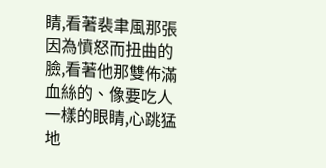睛,看著裴聿風那張因為憤怒而扭曲的臉,看著他那雙佈滿血絲的、像要吃人一樣的眼睛,心跳猛地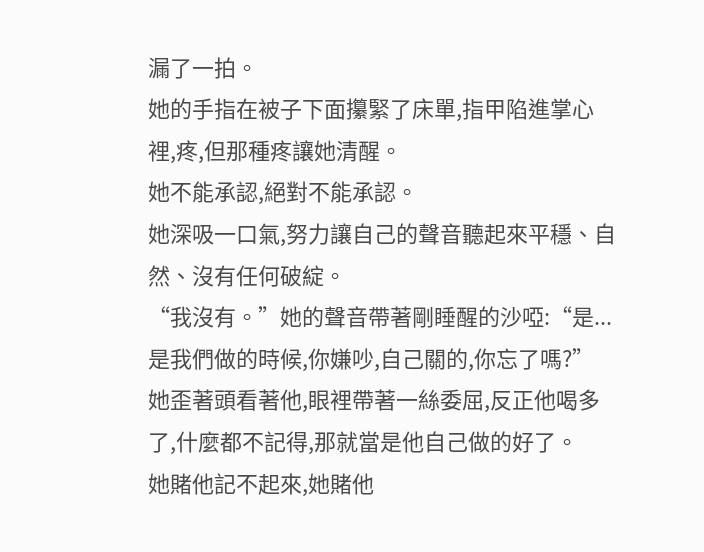漏了一拍。
她的手指在被子下面攥緊了床單,指甲陷進掌心裡,疼,但那種疼讓她清醒。
她不能承認,絕對不能承認。
她深吸一口氣,努力讓自己的聲音聽起來平穩、自然、沒有任何破綻。
“我沒有。”她的聲音帶著剛睡醒的沙啞:“是...是我們做的時候,你嫌吵,自己關的,你忘了嗎?”
她歪著頭看著他,眼裡帶著一絲委屈,反正他喝多了,什麼都不記得,那就當是他自己做的好了。
她賭他記不起來,她賭他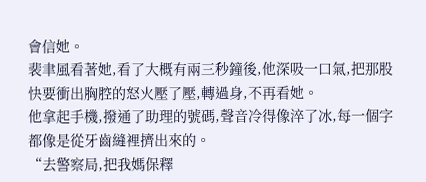會信她。
裴聿風看著她,看了大概有兩三秒鐘後,他深吸一口氣,把那股快要衝出胸腔的怒火壓了壓,轉過身,不再看她。
他拿起手機,撥通了助理的號碼,聲音冷得像淬了冰,每一個字都像是從牙齒縫裡擠出來的。
“去警察局,把我媽保釋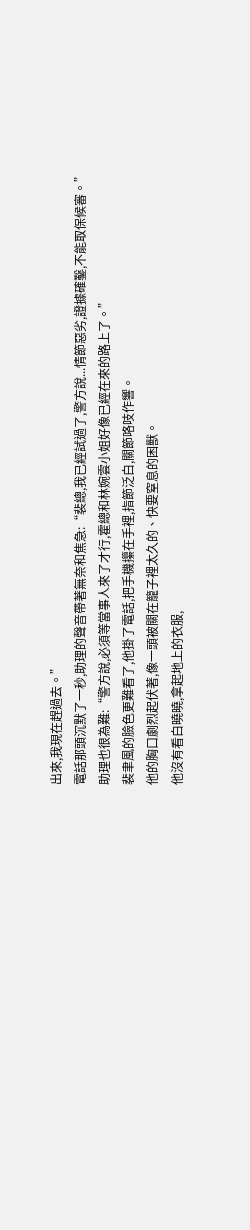出來,我現在趕過去。”
電話那頭沉默了一秒,助理的聲音帶著無奈和焦急:“裴總,我已經試過了,警方說...情節惡劣,證據確鑿,不能取保候審。”
助理也很為難:“警方說,必須等當事人來了才行,霍總和林婉雲小姐好像已經在來的路上了。”
裴聿風的臉色更難看了,他掛了電話,把手機攥在手裡,指節泛白,關節咯吱作響。
他的胸口劇烈起伏著,像一頭被關在籠子裡太久的、快要窒息的困獸。
他沒有看白曉曉,拿起地上的衣服,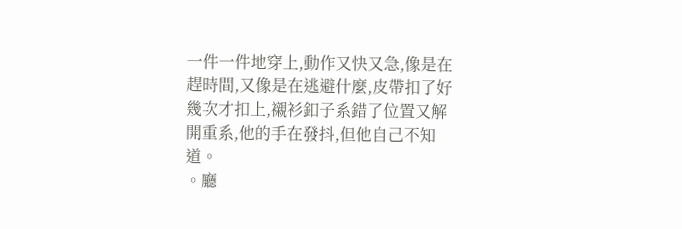一件一件地穿上,動作又快又急,像是在趕時間,又像是在逃避什麼,皮帶扣了好幾次才扣上,襯衫釦子系錯了位置又解開重系,他的手在發抖,但他自己不知道。
。廳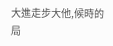大進走步大他,候時的局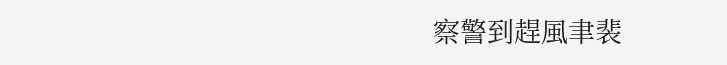察警到趕風聿裴